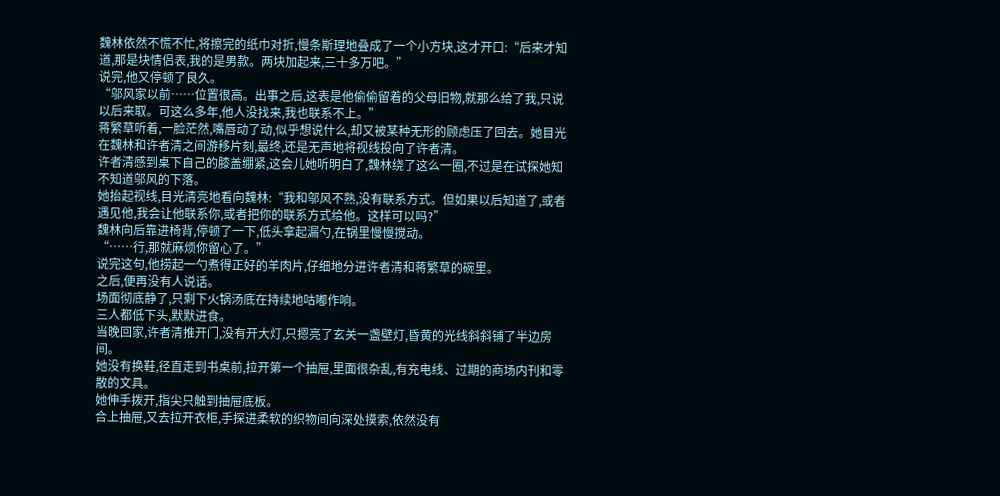魏林依然不慌不忙,将擦完的纸巾对折,慢条斯理地叠成了一个小方块,这才开口:“后来才知道,那是块情侣表,我的是男款。两块加起来,三十多万吧。”
说完,他又停顿了良久。
“邬风家以前……位置很高。出事之后,这表是他偷偷留着的父母旧物,就那么给了我,只说以后来取。可这么多年,他人没找来,我也联系不上。”
蒋繁草听着,一脸茫然,嘴唇动了动,似乎想说什么,却又被某种无形的顾虑压了回去。她目光在魏林和许者清之间游移片刻,最终,还是无声地将视线投向了许者清。
许者清感到桌下自己的膝盖绷紧,这会儿她听明白了,魏林绕了这么一圈,不过是在试探她知不知道邬风的下落。
她抬起视线,目光清亮地看向魏林:“我和邬风不熟,没有联系方式。但如果以后知道了,或者遇见他,我会让他联系你,或者把你的联系方式给他。这样可以吗?”
魏林向后靠进椅背,停顿了一下,低头拿起漏勺,在锅里慢慢搅动。
“……行,那就麻烦你留心了。”
说完这句,他捞起一勺煮得正好的羊肉片,仔细地分进许者清和蒋繁草的碗里。
之后,便再没有人说话。
场面彻底静了,只剩下火锅汤底在持续地咕嘟作响。
三人都低下头,默默进食。
当晚回家,许者清推开门,没有开大灯,只摁亮了玄关一盏壁灯,昏黄的光线斜斜铺了半边房间。
她没有换鞋,径直走到书桌前,拉开第一个抽屉,里面很杂乱,有充电线、过期的商场内刊和零散的文具。
她伸手拨开,指尖只触到抽屉底板。
合上抽屉,又去拉开衣柜,手探进柔软的织物间向深处摸索,依然没有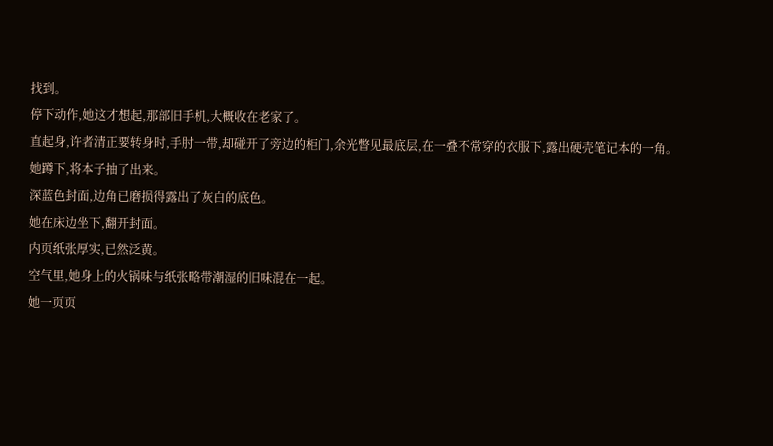找到。
停下动作,她这才想起,那部旧手机,大概收在老家了。
直起身,许者清正要转身时,手肘一带,却碰开了旁边的柜门,余光瞥见最底层,在一叠不常穿的衣服下,露出硬壳笔记本的一角。
她蹲下,将本子抽了出来。
深蓝色封面,边角已磨损得露出了灰白的底色。
她在床边坐下,翻开封面。
内页纸张厚实,已然泛黄。
空气里,她身上的火锅味与纸张略带潮湿的旧味混在一起。
她一页页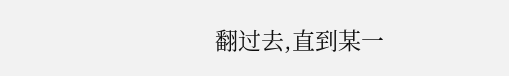翻过去,直到某一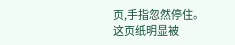页,手指忽然停住。
这页纸明显被